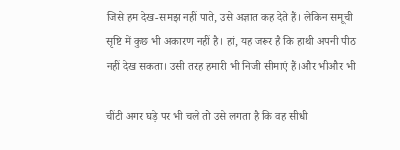जिसे हम देख-समझ नहीं पाते, उसे अज्ञात कह देते हैं। लेकिन समूची सृष्टि में कुछ भी अकारण नहीं है। हां, यह जरूर है कि हाथी अपनी पीठ नहीं देख सकता। उसी तरह हमारी भी निजी सीमाएं हैं।और भीऔर भी

चींटी अगर घड़े पर भी चले तो उसे लगता है कि वह सीधी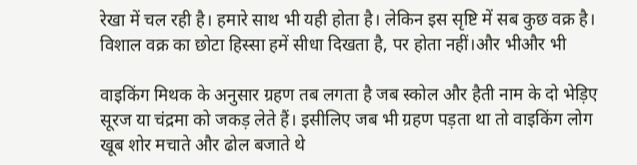रेखा में चल रही है। हमारे साथ भी यही होता है। लेकिन इस सृष्टि में सब कुछ वक्र है। विशाल वक्र का छोटा हिस्सा हमें सीधा दिखता है, पर होता नहीं।और भीऔर भी

वाइकिंग मिथक के अनुसार ग्रहण तब लगता है जब स्कोल और हैती नाम के दो भेड़िए सूरज या चंद्रमा को जकड़ लेते हैं। इसीलिए जब भी ग्रहण पड़ता था तो वाइकिंग लोग खूब शोर मचाते और ढोल बजाते थे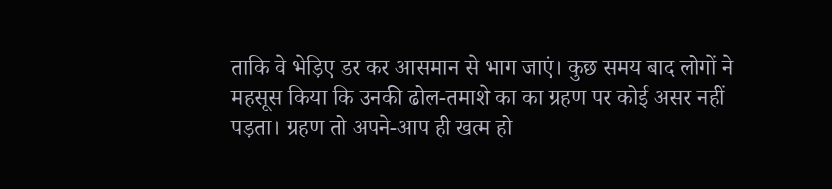ताकि वे भेड़िए डर कर आसमान से भाग जाएं। कुछ समय बाद लोगों ने महसूस किया कि उनकी ढोल-तमाशे का का ग्रहण पर कोई असर नहीं पड़ता। ग्रहण तो अपने-आप ही खत्म हो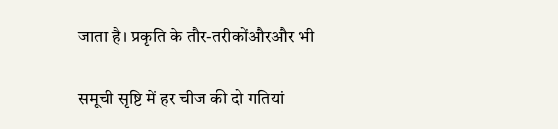जाता है। प्रकृति के तौर-तरीकोंऔरऔर भी

समूची सृष्टि में हर चीज की दो गतियां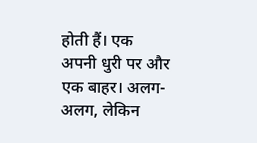होती हैं। एक अपनी धुरी पर और एक बाहर। अलग-अलग, लेकिन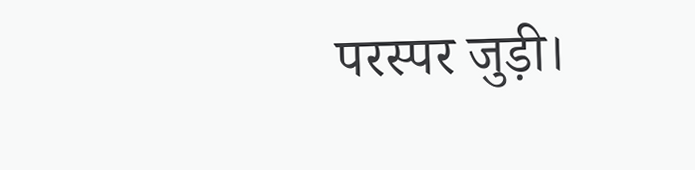परस्पर जुड़ी।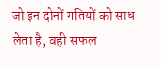जो इन दोनों गतियों को साध लेता है, वही सफल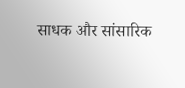साधक और सांसारिक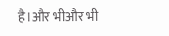है।और भीऔर भी